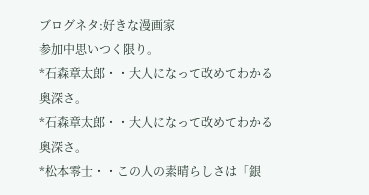ブログネタ:好きな漫画家
参加中思いつく限り。
*石森章太郎・・大人になって改めてわかる奥深さ。
*石森章太郎・・大人になって改めてわかる奥深さ。
*松本零士・・この人の素晴らしさは「銀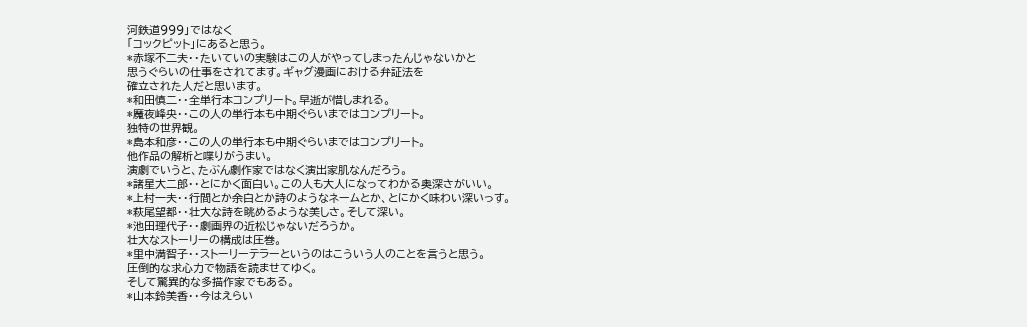河鉄道999」ではなく
「コックピット」にあると思う。
*赤塚不二夫・・たいていの実験はこの人がやってしまったんじゃないかと
思うぐらいの仕事をされてます。ギャグ漫画における弁証法を
確立された人だと思います。
*和田慎二・・全単行本コンプリート。早逝が惜しまれる。
*魔夜峰央・・この人の単行本も中期ぐらいまではコンプリート。
独特の世界観。
*島本和彦・・この人の単行本も中期ぐらいまではコンプリート。
他作品の解析と喋りがうまい。
演劇でいうと、たぶん劇作家ではなく演出家肌なんだろう。
*諸星大二郎・・とにかく面白い。この人も大人になってわかる奥深さがいい。
*上村一夫・・行間とか余白とか詩のようなネームとか、とにかく味わい深いっす。
*萩尾望都・・壮大な詩を眺めるような美しさ。そして深い。
*池田理代子・・劇画界の近松じゃないだろうか。
壮大なストーリーの構成は圧巻。
*里中満智子・・ストーリーテラーというのはこういう人のことを言うと思う。
圧倒的な求心力で物語を読ませてゆく。
そして驚異的な多描作家でもある。
*山本鈴美香・・今はえらい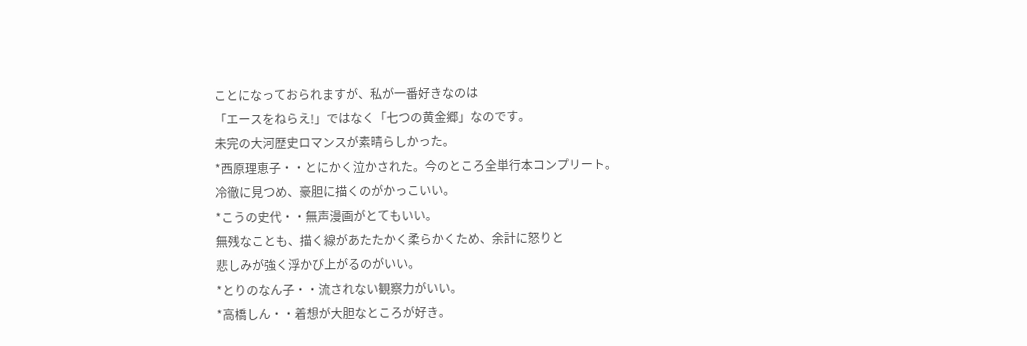ことになっておられますが、私が一番好きなのは
「エースをねらえ!」ではなく「七つの黄金郷」なのです。
未完の大河歴史ロマンスが素晴らしかった。
*西原理恵子・・とにかく泣かされた。今のところ全単行本コンプリート。
冷徹に見つめ、豪胆に描くのがかっこいい。
*こうの史代・・無声漫画がとてもいい。
無残なことも、描く線があたたかく柔らかくため、余計に怒りと
悲しみが強く浮かび上がるのがいい。
*とりのなん子・・流されない観察力がいい。
*高橋しん・・着想が大胆なところが好き。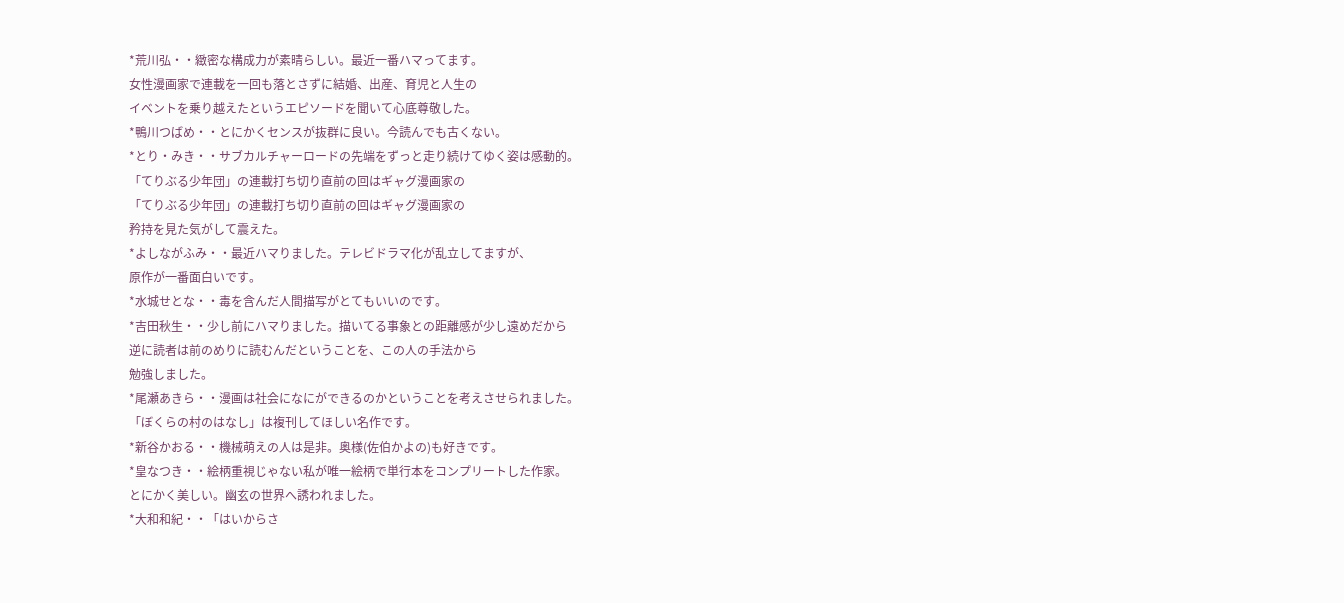*荒川弘・・緻密な構成力が素晴らしい。最近一番ハマってます。
女性漫画家で連載を一回も落とさずに結婚、出産、育児と人生の
イベントを乗り越えたというエピソードを聞いて心底尊敬した。
*鴨川つばめ・・とにかくセンスが抜群に良い。今読んでも古くない。
*とり・みき・・サブカルチャーロードの先端をずっと走り続けてゆく姿は感動的。
「てりぶる少年団」の連載打ち切り直前の回はギャグ漫画家の
「てりぶる少年団」の連載打ち切り直前の回はギャグ漫画家の
矜持を見た気がして震えた。
*よしながふみ・・最近ハマりました。テレビドラマ化が乱立してますが、
原作が一番面白いです。
*水城せとな・・毒を含んだ人間描写がとてもいいのです。
*吉田秋生・・少し前にハマりました。描いてる事象との距離感が少し遠めだから
逆に読者は前のめりに読むんだということを、この人の手法から
勉強しました。
*尾瀬あきら・・漫画は社会になにができるのかということを考えさせられました。
「ぼくらの村のはなし」は複刊してほしい名作です。
*新谷かおる・・機械萌えの人は是非。奥様(佐伯かよの)も好きです。
*皇なつき・・絵柄重視じゃない私が唯一絵柄で単行本をコンプリートした作家。
とにかく美しい。幽玄の世界へ誘われました。
*大和和紀・・「はいからさ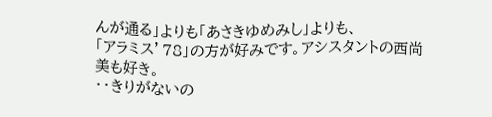んが通る」よりも「あさきゆめみし」よりも、
「アラミス’78」の方が好みです。アシスタントの西尚美も好き。
・・きりがないの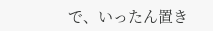で、いったん置き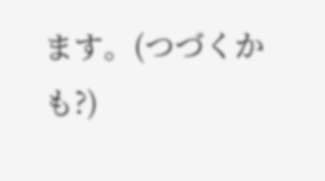ます。(つづくかも?)